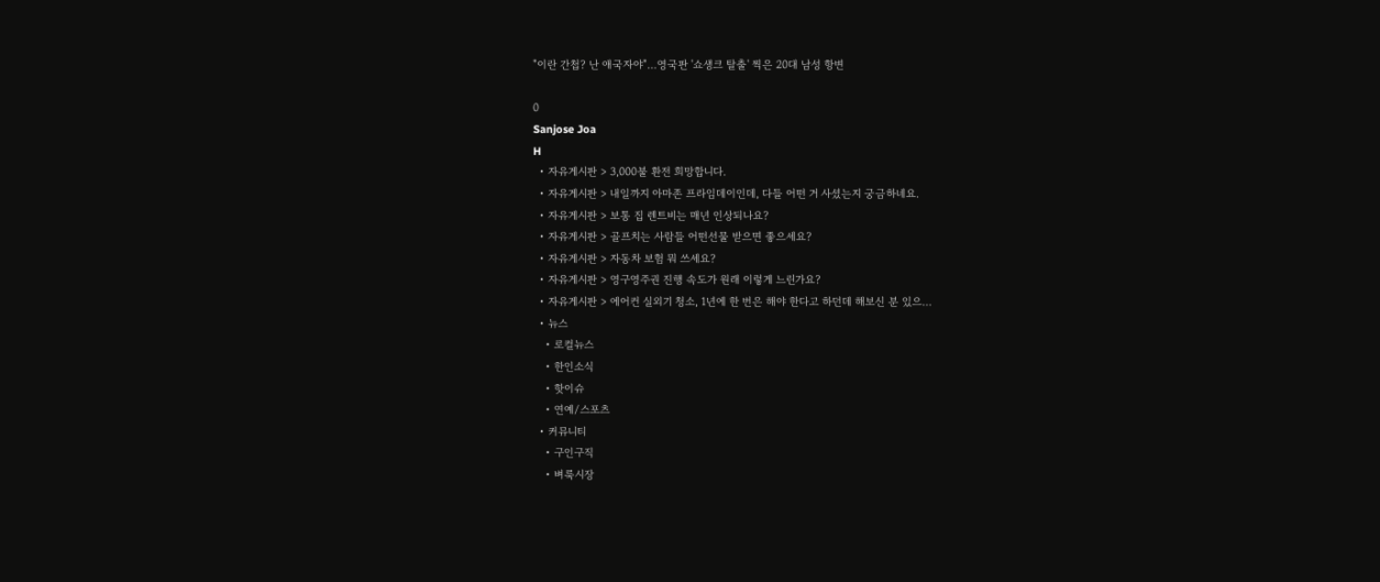"이란 간첩? 난 애국자야"…영국판 '쇼생크 탈출' 찍은 20대 남성 항변

0
Sanjose Joa
H
  • 자유게시판 > 3,000불 환전 희망합니다.
  • 자유게시판 > 내일까지 아마존 프라임데이인데, 다들 어떤 거 사셨는지 궁금하네요.
  • 자유게시판 > 보통 집 렌트비는 매년 인상되나요?
  • 자유게시판 > 골프치는 사람들 어떤선물 받으면 좋으세요?
  • 자유게시판 > 자동차 보험 뭐 쓰세요?
  • 자유게시판 > 영구영주권 진행 속도가 원래 이렇게 느린가요?
  • 자유게시판 > 에어컨 실외기 청소, 1년에 한 번은 해야 한다고 하던데 해보신 분 있으…
  • 뉴스
    • 로컬뉴스
    • 한인소식
    • 핫이슈
    • 연예/스포츠
  • 커뮤니티
    • 구인구직
    • 벼룩시장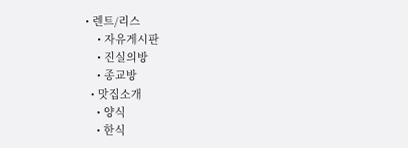• 렌트/리스
    • 자유게시판
    • 진실의방
    • 종교방
  • 맛집소개
    • 양식
    • 한식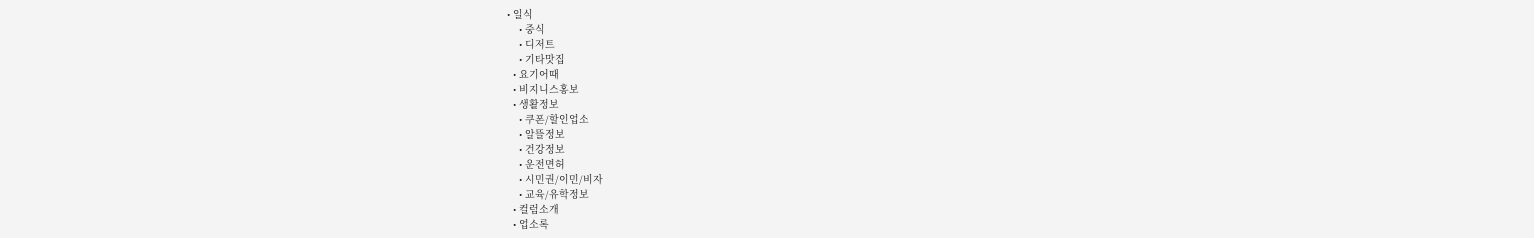• 일식
    • 중식
    • 디저트
    • 기타맛집
  • 요기어때
  • 비지니스홍보
  • 생활정보
    • 쿠폰/할인업소
    • 알뜰정보
    • 건강정보
    • 운전면허
    • 시민권/이민/비자
    • 교육/유학정보
  • 컬럼소개
  • 업소록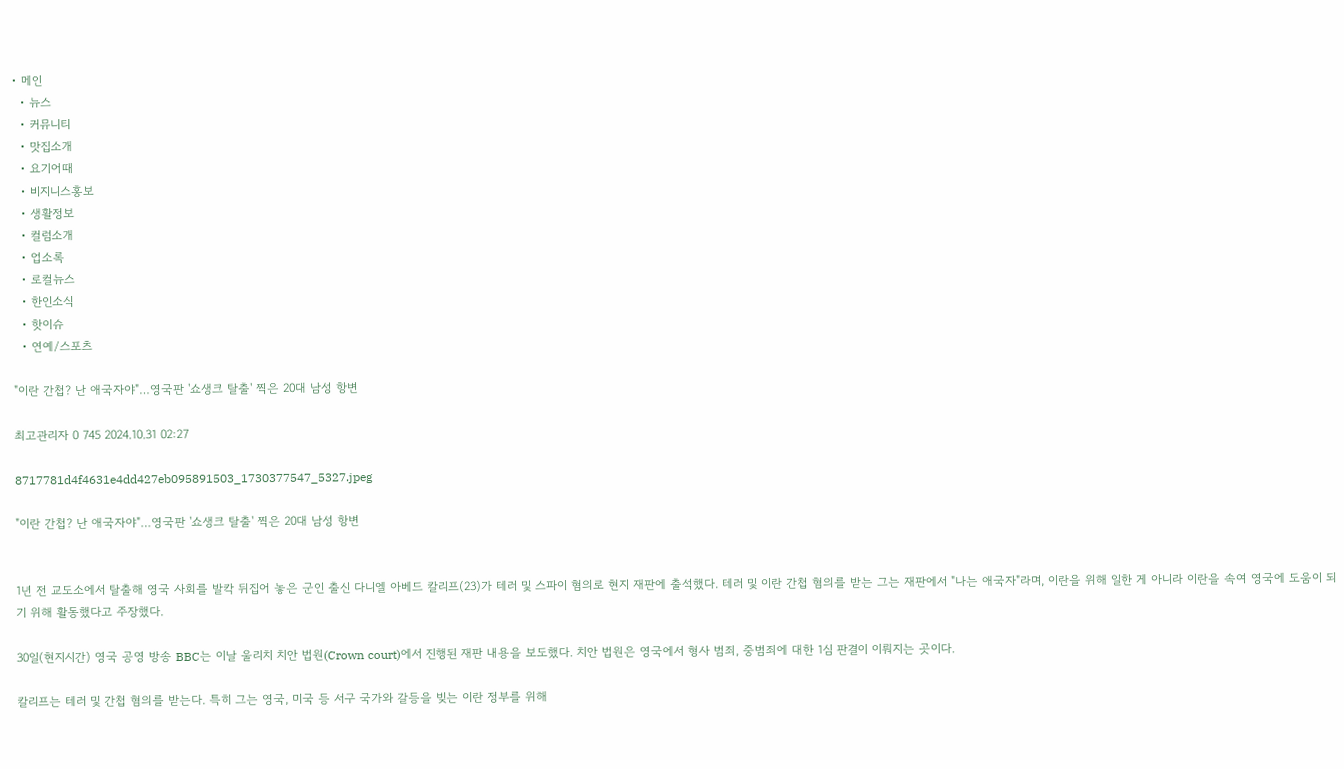• 메인
  • 뉴스
  • 커뮤니티
  • 맛집소개
  • 요기어때
  • 비지니스홍보
  • 생활정보
  • 컬럼소개
  • 업소록
  • 로컬뉴스
  • 한인소식
  • 핫이슈
  • 연예/스포츠

"이란 간첩? 난 애국자야"…영국판 '쇼생크 탈출' 찍은 20대 남성 항변

최고관리자 0 745 2024.10.31 02:27

8717781d4f4631e4dd427eb095891503_1730377547_5327.jpeg

"이란 간첩? 난 애국자야"…영국판 '쇼생크 탈출' 찍은 20대 남성 항변


1년 전 교도소에서 탈출해 영국 사회를 발칵 뒤집어 놓은 군인 출신 다니엘 아베드 칼리프(23)가 테러 및 스파이 혐의로 현지 재판에 출석했다. 테러 및 이란 간첩 혐의를 받는 그는 재판에서 "나는 애국자"라며, 이란을 위해 일한 게 아니라 이란을 속여 영국에 도움이 되기 위해 활동했다고 주장했다.

30일(현지시간) 영국 공영 방송 BBC는 이날 울리치 치안 법원(Crown court)에서 진행된 재판 내용을 보도했다. 치안 법원은 영국에서 형사 범죄, 중범죄에 대한 1심 판결이 이뤄지는 곳이다.

칼리프는 테러 및 간첩 혐의를 받는다. 특히 그는 영국, 미국 등 서구 국가와 갈등을 빚는 이란 정부를 위해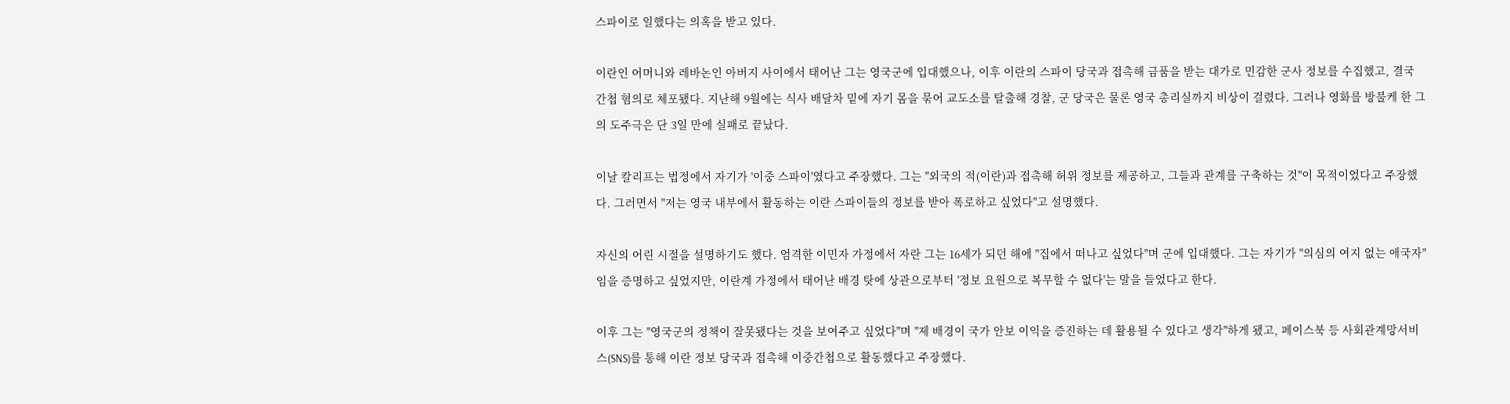스파이로 일했다는 의혹을 받고 있다.

이란인 어머니와 레바논인 아버지 사이에서 태어난 그는 영국군에 입대했으나, 이후 이란의 스파이 당국과 접촉해 금품을 받는 대가로 민감한 군사 정보를 수집했고, 결국 간첩 혐의로 체포됐다. 지난해 9월에는 식사 배달차 밑에 자기 몸을 묶어 교도소를 탈출해 경찰, 군 당국은 물론 영국 총리실까지 비상이 걸렸다. 그러나 영화를 방불케 한 그의 도주극은 단 3일 만에 실패로 끝났다.

이날 칼리프는 법정에서 자기가 '이중 스파이'였다고 주장했다. 그는 "외국의 적(이란)과 접촉해 허위 정보를 제공하고, 그들과 관계를 구축하는 것"이 목적이었다고 주장했다. 그러면서 "저는 영국 내부에서 활동하는 이란 스파이들의 정보를 받아 폭로하고 싶었다"고 설명했다.

자신의 어린 시절을 설명하기도 했다. 엄격한 이민자 가정에서 자란 그는 16세가 되던 해에 "집에서 떠나고 싶었다"며 군에 입대했다. 그는 자기가 "의심의 여지 없는 애국자"임을 증명하고 싶었지만, 이란계 가정에서 태어난 배경 탓에 상관으로부터 '정보 요원으로 복무할 수 없다'는 말을 들었다고 한다.

이후 그는 "영국군의 정책이 잘못됐다는 것을 보여주고 싶었다"며 "제 배경이 국가 안보 이익을 증진하는 데 활용될 수 있다고 생각"하게 됐고, 페이스북 등 사회관계망서비스(SNS)를 통해 이란 정보 당국과 접촉해 이중간첩으로 활동했다고 주장했다.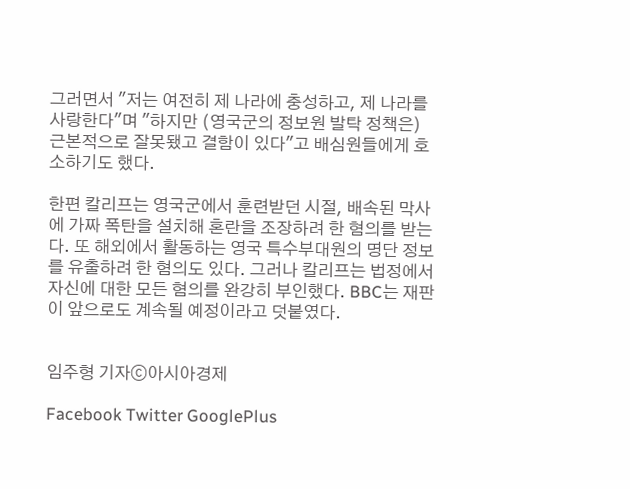그러면서 "저는 여전히 제 나라에 충성하고, 제 나라를 사랑한다"며 "하지만 (영국군의 정보원 발탁 정책은) 근본적으로 잘못됐고 결함이 있다"고 배심원들에게 호소하기도 했다.

한편 칼리프는 영국군에서 훈련받던 시절, 배속된 막사에 가짜 폭탄을 설치해 혼란을 조장하려 한 혐의를 받는다. 또 해외에서 활동하는 영국 특수부대원의 명단 정보를 유출하려 한 혐의도 있다. 그러나 칼리프는 법정에서 자신에 대한 모든 혐의를 완강히 부인했다. BBC는 재판이 앞으로도 계속될 예정이라고 덧붙였다.


임주형 기자ⓒ아시아경제

Facebook Twitter GooglePlus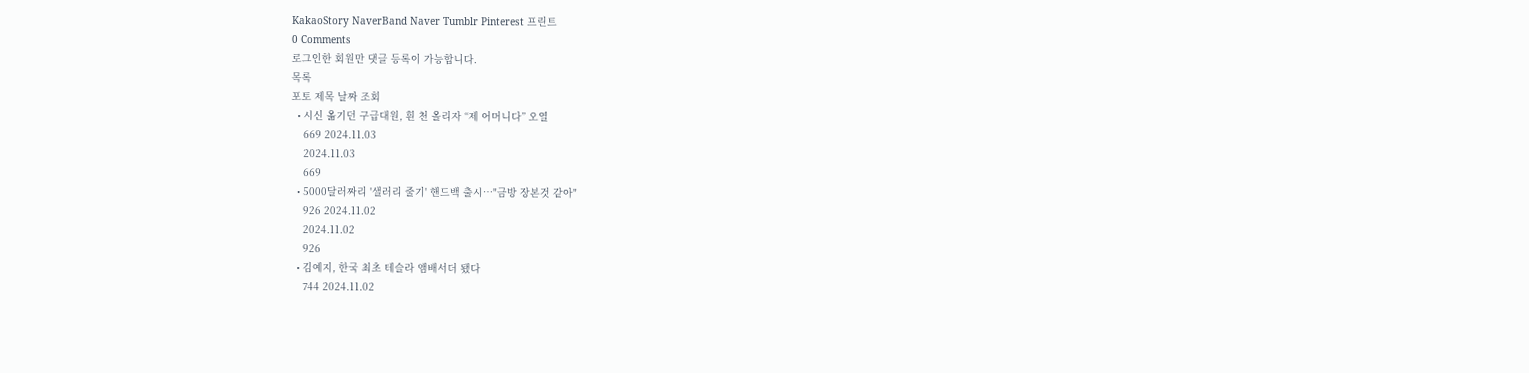KakaoStory NaverBand Naver Tumblr Pinterest 프린트
0 Comments
로그인한 회원만 댓글 등록이 가능합니다.
목록
포토 제목 날짜 조회
  • 시신 옮기던 구급대원, 흰 천 올리자 “제 어머니다” 오열
    669 2024.11.03
    2024.11.03
    669
  • 5000달러짜리 '샐러리 줄기' 핸드백 출시…"금방 장본것 같아"
    926 2024.11.02
    2024.11.02
    926
  • 김예지, 한국 최초 테슬라 앰배서더 됐다
    744 2024.11.02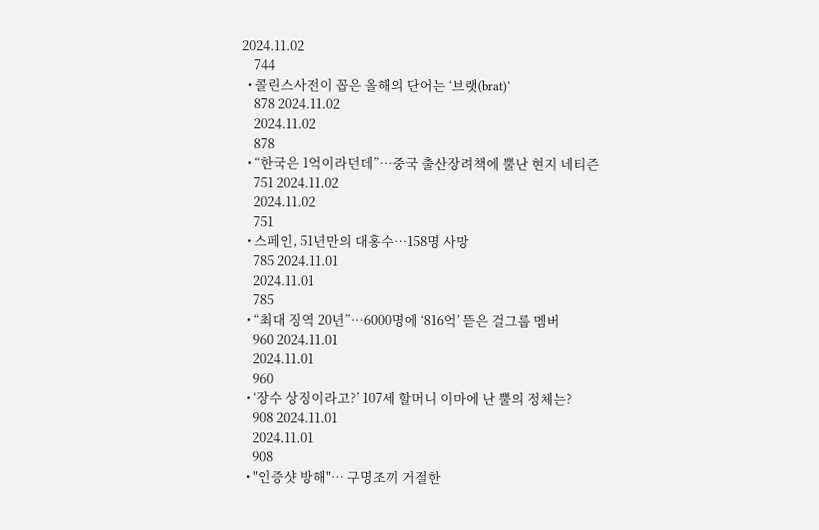2024.11.02
    744
  • 콜린스사전이 꼽은 올해의 단어는 ‘브랫(brat)’
    878 2024.11.02
    2024.11.02
    878
  • “한국은 1억이라던데”…중국 출산장려책에 뿔난 현지 네티즌
    751 2024.11.02
    2024.11.02
    751
  • 스페인, 51년만의 대홍수…158명 사망
    785 2024.11.01
    2024.11.01
    785
  • “최대 징역 20년”…6000명에 ‘816억’ 뜯은 걸그룹 멤버
    960 2024.11.01
    2024.11.01
    960
  • ‘장수 상징이라고?’ 107세 할머니 이마에 난 뿔의 정체는?
    908 2024.11.01
    2024.11.01
    908
  • "인증샷 방해"… 구명조끼 거절한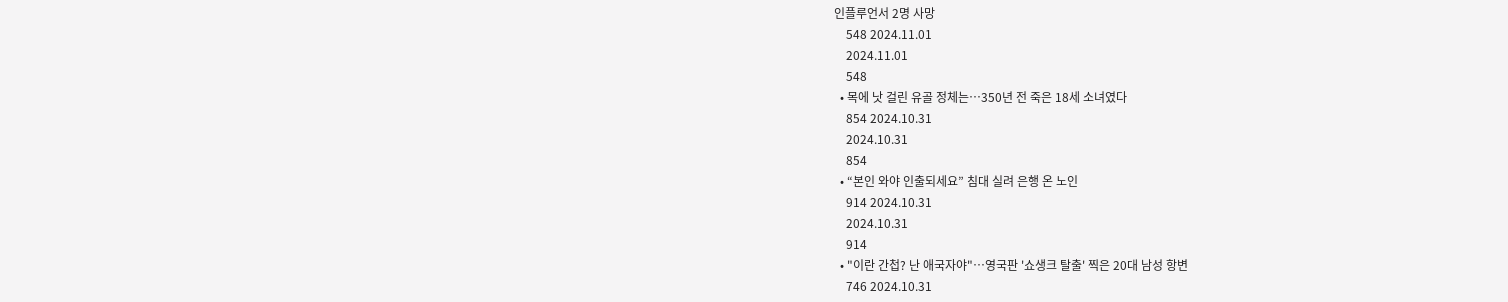인플루언서 2명 사망
    548 2024.11.01
    2024.11.01
    548
  • 목에 낫 걸린 유골 정체는…350년 전 죽은 18세 소녀였다
    854 2024.10.31
    2024.10.31
    854
  • “본인 와야 인출되세요” 침대 실려 은행 온 노인
    914 2024.10.31
    2024.10.31
    914
  • "이란 간첩? 난 애국자야"…영국판 '쇼생크 탈출' 찍은 20대 남성 항변
    746 2024.10.31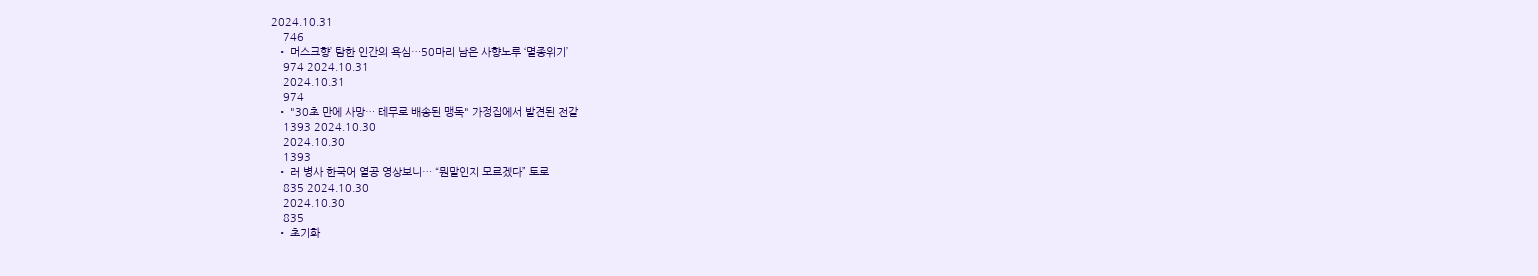2024.10.31
    746
  • 머스크향’ 탐한 인간의 욕심…50마리 남은 사향노루 ‘멸종위기’
    974 2024.10.31
    2024.10.31
    974
  • "30초 만에 사망… 테무로 배송된 맹독" 가정집에서 발견된 전갈
    1393 2024.10.30
    2024.10.30
    1393
  • 러 병사 한국어 열공 영상보니… “뭔말인지 모르겠다” 토로
    835 2024.10.30
    2024.10.30
    835
  • 초기화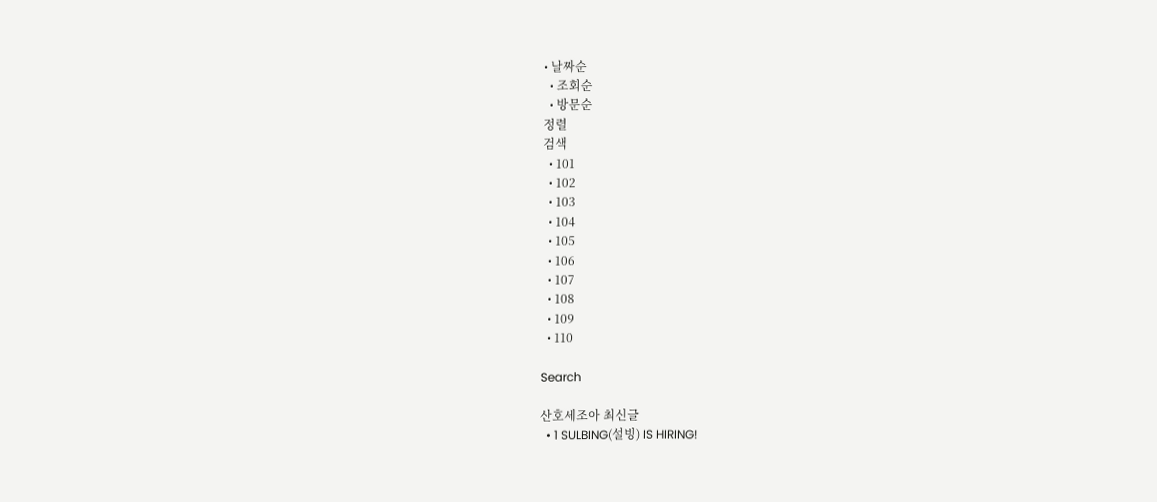• 날짜순
  • 조회순
  • 방문순
정렬
검색
  • 101
  • 102
  • 103
  • 104
  • 105
  • 106
  • 107
  • 108
  • 109
  • 110

Search

산호세조아 최신글
  • 1 SULBING(설빙) IS HIRING!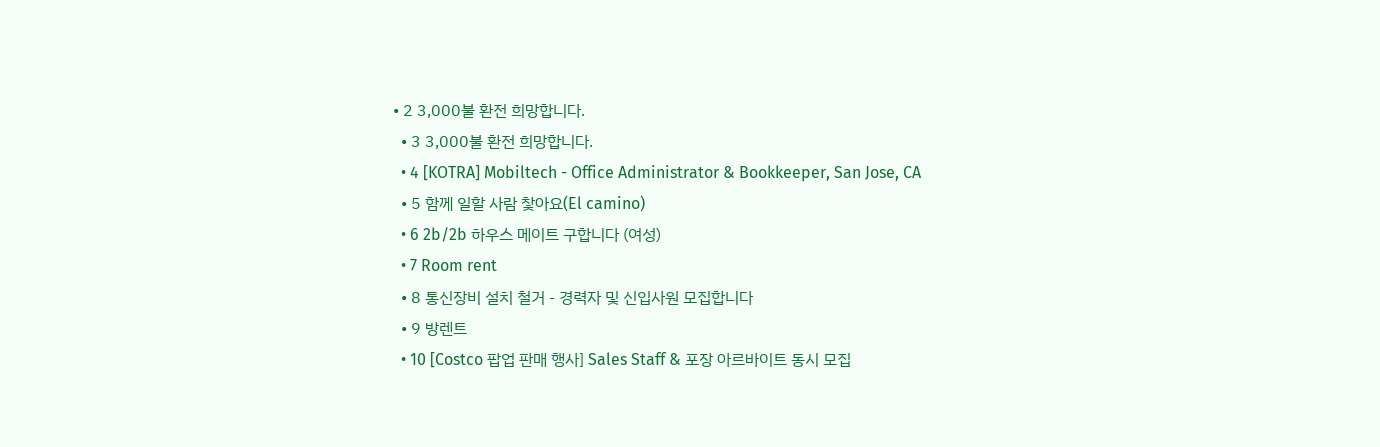• 2 3,000불 환전 희망합니다.
  • 3 3,000불 환전 희망합니다.
  • 4 [KOTRA] Mobiltech - Office Administrator & Bookkeeper, San Jose, CA
  • 5 함께 일할 사람 찿아요(El camino)
  • 6 2b/2b 하우스 메이트 구합니다 (여성)
  • 7 Room rent
  • 8 통신장비 설치 철거 - 경력자 및 신입사원 모집합니다
  • 9 방렌트
  • 10 [Costco 팝업 판매 행사] Sales Staff & 포장 아르바이트 동시 모집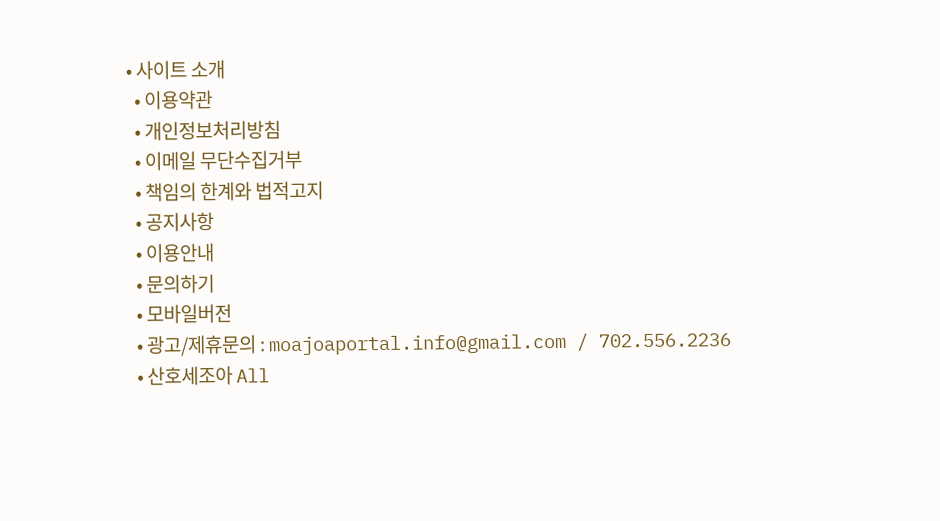• 사이트 소개
  • 이용약관
  • 개인정보처리방침
  • 이메일 무단수집거부
  • 책임의 한계와 법적고지
  • 공지사항
  • 이용안내
  • 문의하기
  • 모바일버전
  • 광고/제휴문의 : moajoaportal.info@gmail.com / 702.556.2236
  • 산호세조아 All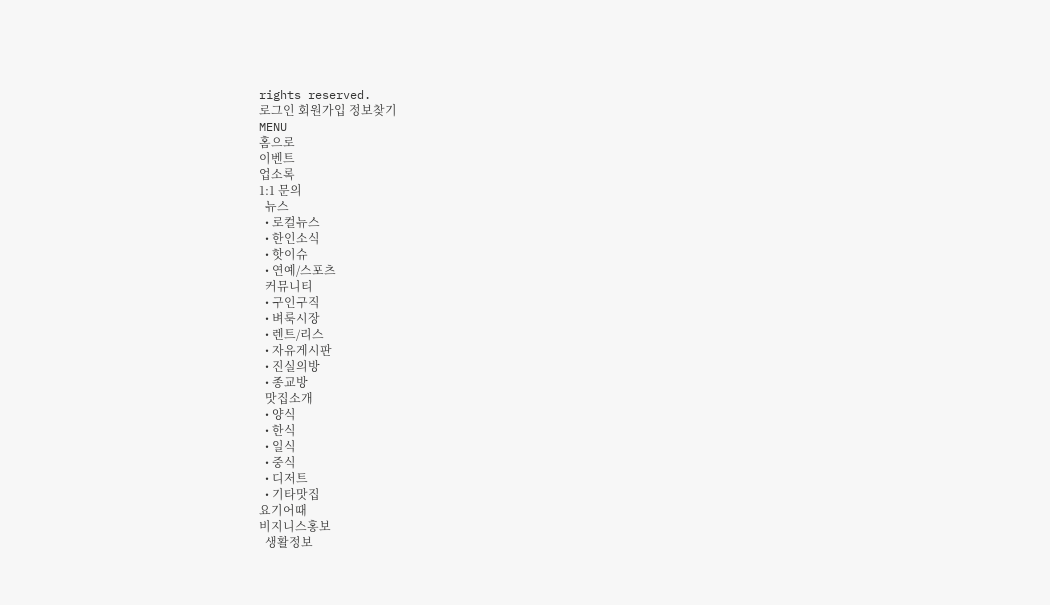rights reserved.
로그인 회원가입 정보찾기
MENU
홈으로
이벤트
업소록
1:1 문의
  뉴스
  • 로컬뉴스
  • 한인소식
  • 핫이슈
  • 연예/스포츠
  커뮤니티
  • 구인구직
  • 벼룩시장
  • 렌트/리스
  • 자유게시판
  • 진실의방
  • 종교방
  맛집소개
  • 양식
  • 한식
  • 일식
  • 중식
  • 디저트
  • 기타맛집
요기어때
비지니스홍보
  생활정보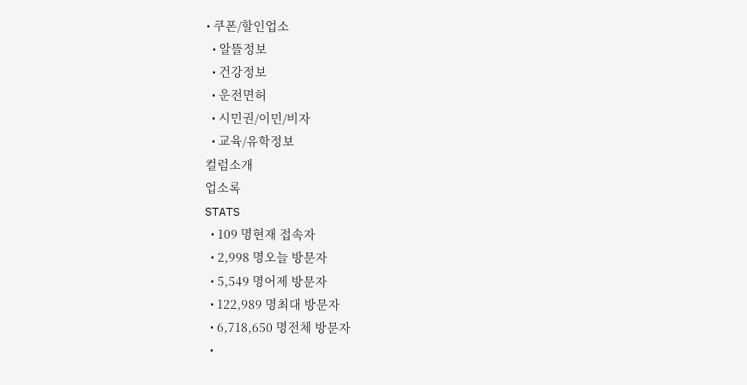• 쿠폰/할인업소
  • 알뜰정보
  • 건강정보
  • 운전면허
  • 시민권/이민/비자
  • 교육/유학정보
컬럼소개
업소록
STATS
  • 109 명현재 접속자
  • 2,998 명오늘 방문자
  • 5,549 명어제 방문자
  • 122,989 명최대 방문자
  • 6,718,650 명전체 방문자
  •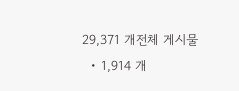29,371 개전체 게시물
  • 1,914 개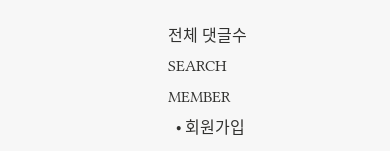전체 댓글수
SEARCH
MEMBER
  • 회원가입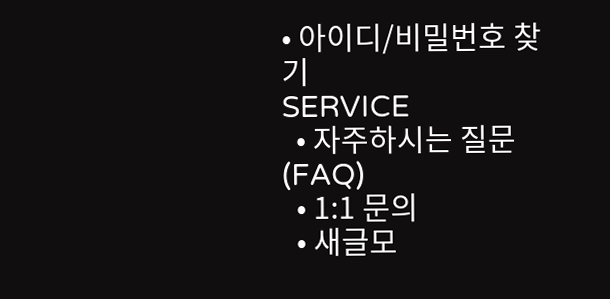• 아이디/비밀번호 찾기
SERVICE
  • 자주하시는 질문(FAQ)
  • 1:1 문의
  • 새글모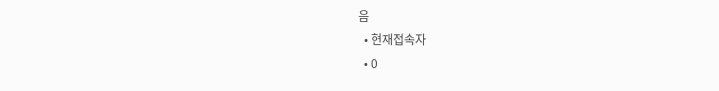음
  • 현재접속자
  • 0